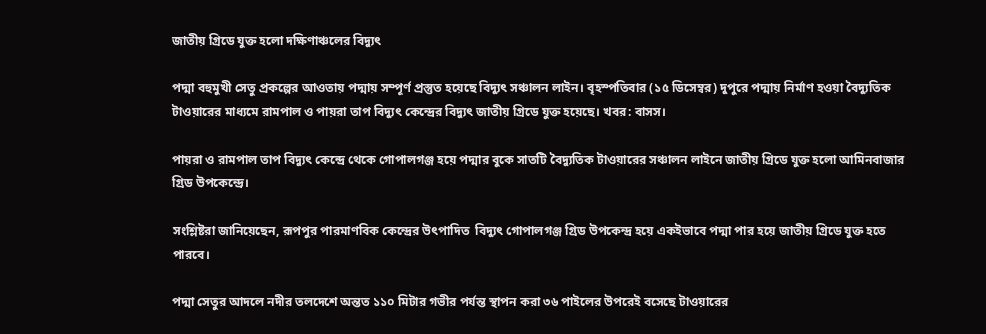জাতীয় গ্রিডে যুক্ত হলো দক্ষিণাঞ্চলের বিদ্যুৎ

পদ্মা বহুমুখী সেতু প্রকল্পের আওতায় পদ্মায় সম্পূর্ণ প্রস্তুত হয়েছে বিদ্যুৎ সঞ্চালন লাইন। বৃহস্পতিবার (১৫ ডিসেম্বর) দুপুরে পদ্মায় নির্মাণ হওয়া বৈদ্যুতিক টাওয়ারের মাধ্যমে রামপাল ও পায়রা তাপ বিদ্যুৎ কেন্দ্রের বিদ্যুৎ জাতীয় গ্রিডে যুক্ত হয়েছে। খবর: বাসস।

পায়রা ও রামপাল তাপ বিদ্যুৎ কেন্দ্রে থেকে গোপালগঞ্জ হয়ে পদ্মার বুকে সাতটি বৈদ্যুতিক টাওয়ারের সঞ্চালন লাইনে জাতীয় গ্রিডে যুক্ত হলো আমিনবাজার গ্রিড উপকেন্দ্রে।

সংশ্লিষ্টরা জানিয়েছেন, রূপপুর পারমাণবিক কেন্দ্রের উৎপাদিত  বিদ্যুৎ গোপালগঞ্জ গ্রিড উপকেন্দ্র হয়ে একইভাবে পদ্মা পার হয়ে জাতীয় গ্রিডে যুক্ত হতে পারবে।

পদ্মা সেতুর আদলে নদীর তলদেশে অন্তত ১১০ মিটার গভীর পর্যন্ত স্থাপন করা ৩৬ পাইলের উপরেই বসেছে টাওয়ারের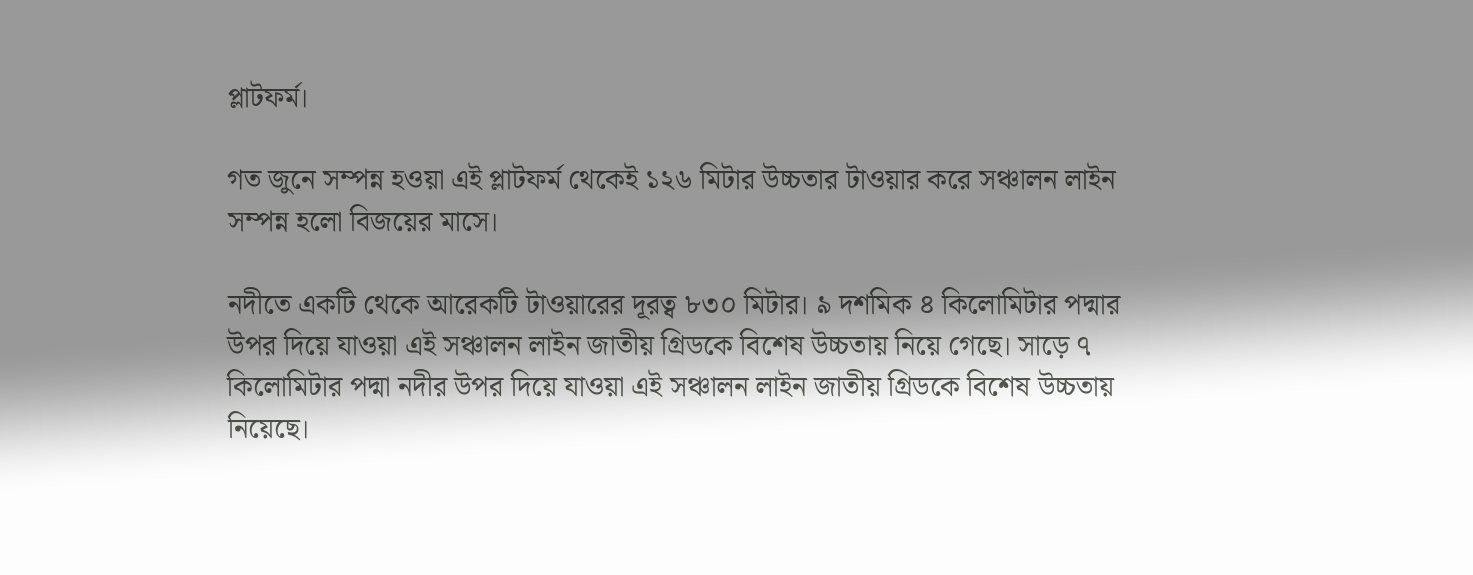প্লাটফর্ম।

গত জুনে সম্পন্ন হওয়া এই প্লাটফর্ম থেকেই ১২৬ মিটার উচ্চতার টাওয়ার করে সঞ্চালন লাইন সম্পন্ন হলো বিজয়ের মাসে।

নদীতে একটি থেকে আরেকটি টাওয়ারের দূরত্ব ৮৩০ মিটার। ৯ দশমিক ৪ কিলোমিটার পদ্মার উপর দিয়ে যাওয়া এই সঞ্চালন লাইন জাতীয় গ্রিডকে বিশেষ উচ্চতায় নিয়ে গেছে। সাড়ে ৭ কিলোমিটার পদ্মা নদীর উপর দিয়ে যাওয়া এই সঞ্চালন লাইন জাতীয় গ্রিডকে বিশেষ উচ্চতায় নিয়েছে।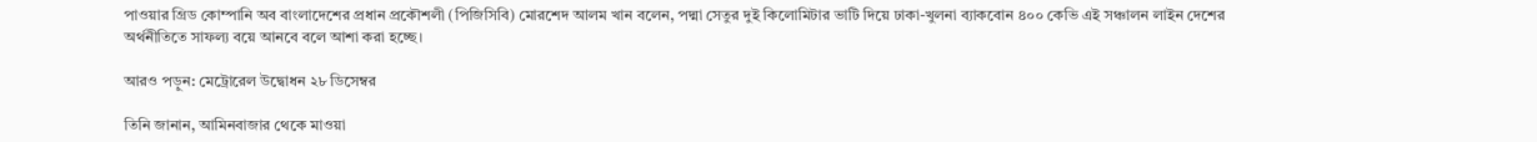পাওয়ার গ্রিড কোম্পানি অব বাংলাদেশের প্রধান প্রকৌশলী (পিজিসিবি) মোরশেদ আলম খান বলেন, পদ্মা সেতুর দুই কিলোমিটার ভাটি দিয়ে ঢাকা-খুলনা ব্যাকবোন ৪০০ কেভি এই সঞ্চালন লাইন দেশের অর্থনীতিতে সাফল্য বয়ে আনবে বলে আশা করা হচ্ছে।

আরও পড়ুন: মেট্রোরেল উদ্বোধন ২৮ ডিসেম্বর

তিনি জানান, আমিনবাজার থেকে মাওয়া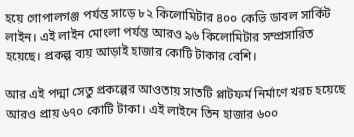হয়ে গোপালগঞ্জ পর্যন্ত সাড়ে ৮২ কিলোমিটার ৪০০ কেভি ডাবল সার্কিট লাইন। এই লাইন মোংলা পর্যন্ত আরও ৯৬ কিলোমিটার সম্প্রসারিত হয়েছে। প্রকল্প ব্যয় আড়াই হাজার কোটি টাকার বেশি।

আর এই পদ্মা সেতু প্রকল্পের আওতায় সাতটি প্লাটফর্ম নির্মাণে খরচ হয়েছে আরও প্রায় ৬৭০ কোটি টাকা। এই লাইনে তিন হাজার ৬০০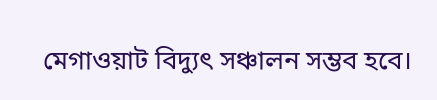মেগাওয়াট বিদ্যুৎ সঞ্চালন সম্ভব হবে।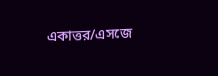একাত্তর/এসজে